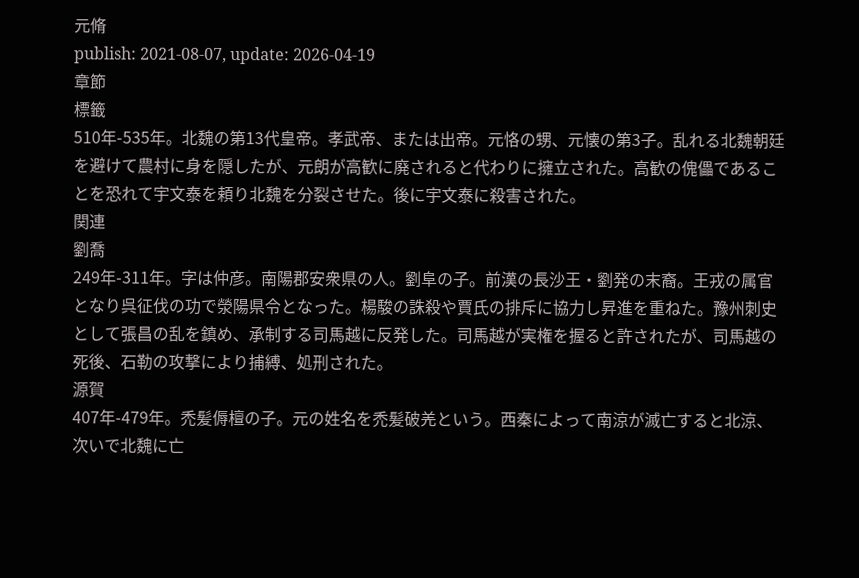元脩
publish: 2021-08-07, update: 2026-04-19
章節
標籤
510年-535年。北魏の第13代皇帝。孝武帝、または出帝。元恪の甥、元懐の第3子。乱れる北魏朝廷を避けて農村に身を隠したが、元朗が高歓に廃されると代わりに擁立された。高歓の傀儡であることを恐れて宇文泰を頼り北魏を分裂させた。後に宇文泰に殺害された。
関連
劉喬
249年-311年。字は仲彦。南陽郡安衆県の人。劉阜の子。前漢の長沙王・劉発の末裔。王戎の属官となり呉征伐の功で滎陽県令となった。楊駿の誅殺や賈氏の排斥に協力し昇進を重ねた。豫州刺史として張昌の乱を鎮め、承制する司馬越に反発した。司馬越が実権を握ると許されたが、司馬越の死後、石勒の攻撃により捕縛、処刑された。
源賀
407年-479年。禿髪傉檀の子。元の姓名を禿髪破羌という。西秦によって南涼が滅亡すると北涼、次いで北魏に亡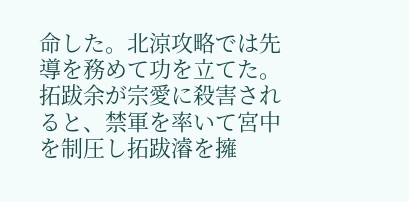命した。北涼攻略では先導を務めて功を立てた。拓跋余が宗愛に殺害されると、禁軍を率いて宮中を制圧し拓跋濬を擁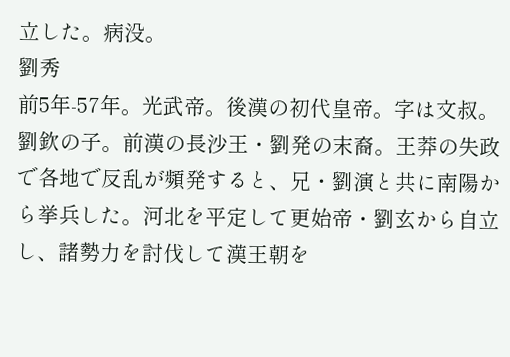立した。病没。
劉秀
前5年-57年。光武帝。後漢の初代皇帝。字は文叔。劉欽の子。前漢の長沙王・劉発の末裔。王莽の失政で各地で反乱が頻発すると、兄・劉演と共に南陽から挙兵した。河北を平定して更始帝・劉玄から自立し、諸勢力を討伐して漢王朝を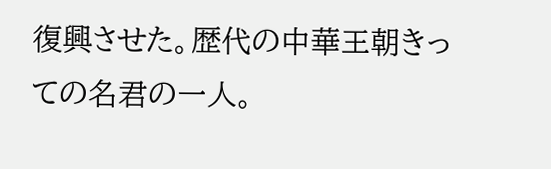復興させた。歴代の中華王朝きっての名君の一人。